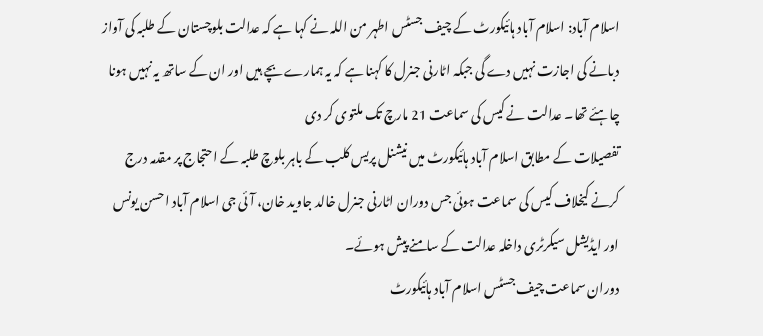اسلام آباد: اسلام آباد ہائیکورٹ کے چیف جسٹس اطہر من اللہ نے کہا ہے کہ عدالت بلوچستان کے طلبہ کی آواز دبانے کی اجازت نہیں دے گی جبکہ اٹارنی جنرل کا کہنا ہے کہ یہ ہمارے بچے ہیں اور ان کے ساتھ یہ نہیں ہونا چاہئے تھا۔ عدالت نے کیس کی سماعت 21 مارچ تک ملتوی کر دی
تفصیلات کے مطابق اسلام آباد ہائیکورٹ میں نیشنل پریس کلب کے باہر بلوچ طلبہ کے احتجاج پر مقدمہ درج کرنے کیخلاف کیس کی سماعت ہوئی جس دوران اٹارنی جنرل خالد جاوید خان، آئی جی اسلام آباد احسن یونس اور ایڈیشل سیکرٹری داخلہ عدالت کے سامنے پیش ہوئے۔
دوران سماعت چیف جسٹس اسلام آباد ہائیکورٹ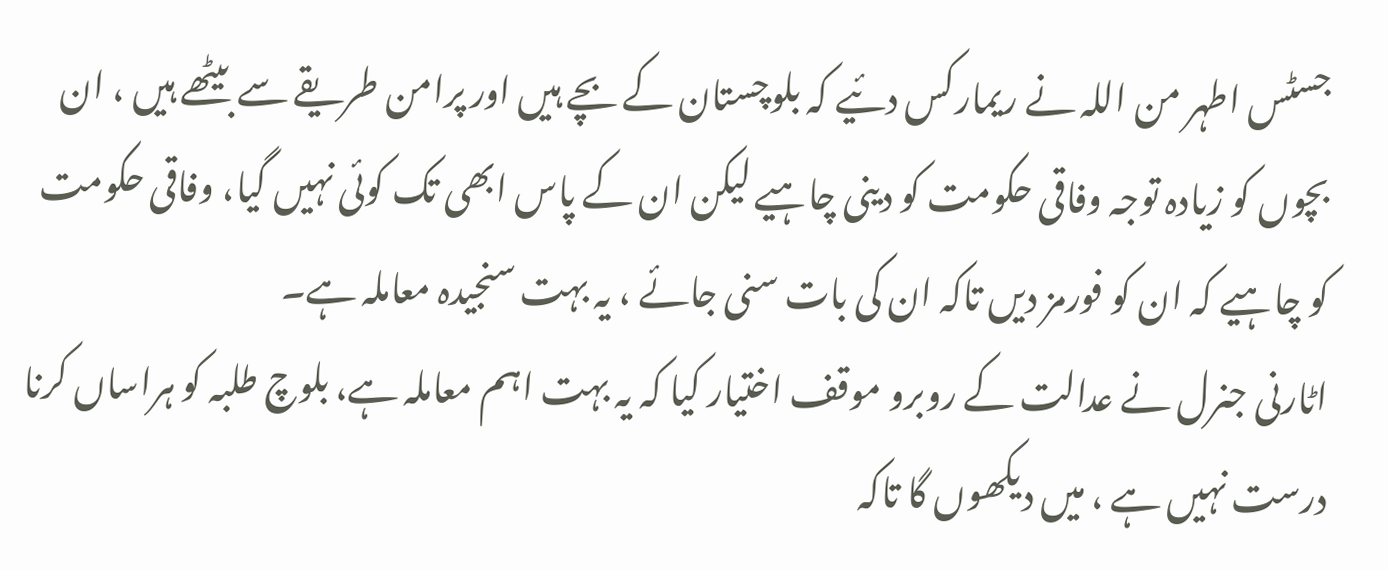جسٹس اطہر من اللہ نے ریمارکس دئیے کہ بلوچستان کے بچے ہیں اور پرامن طریقے سے بیٹھے ہیں ، ان بچوں کو زیادہ توجہ وفاقی حکومت کو دینی چاہیے لیکن ان کے پاس ابھی تک کوئی نہیں گیا، وفاقی حکومت کو چاہیے کہ ان کو فورمز دیں تاکہ ان کی بات سنی جائے ، یہ بہت سنجیدہ معاملہ ہے۔
اٹارنی جنرل نے عدالت کے روبرو موقف اختیار کیا کہ یہ بہت اہم معاملہ ہے، بلوچ طلبہ کو ہراساں کرنا درست نہیں ہے ، میں دیکھوں گا تاکہ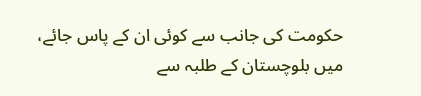حکومت کی جانب سے کوئی ان کے پاس جائے، میں بلوچستان کے طلبہ سے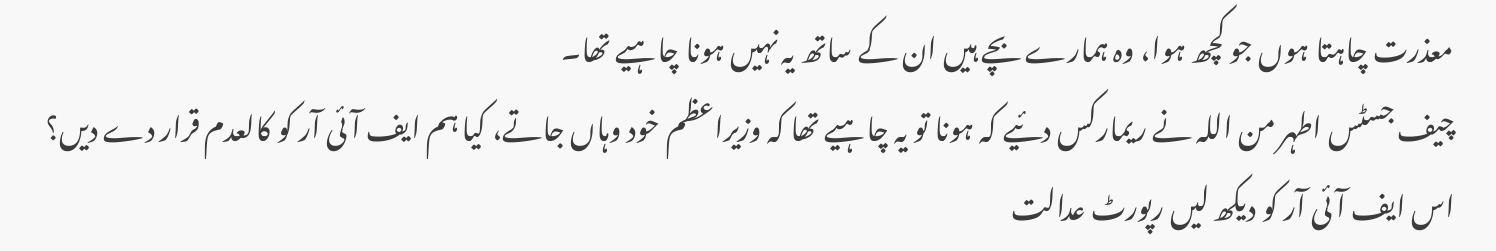معذرت چاہتا ہوں جو کچھ ہوا، وہ ہمارے بچے ہیں ان کے ساتھ یہ نہیں ہونا چاہیے تھا۔
چیف جسٹس اطہر من اللہ نے ریمارکس دئیے کہ ہونا تو یہ چاہیے تھا کہ وزیراعظم خود وہاں جاتے، کیا ہم ایف آئی آر کو کالعدم قرار دے دیں؟ اس ایف آئی آر کو دیکھ لیں رپورٹ عدالت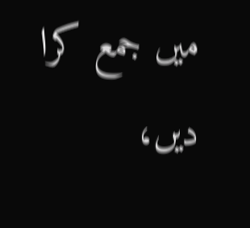میں جمع کرا دیں،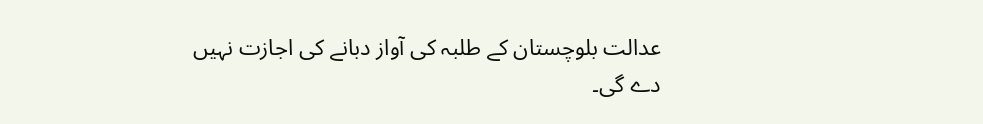عدالت بلوچستان کے طلبہ کی آواز دبانے کی اجازت نہیں دے گی۔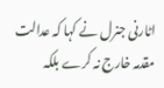اٹارنی جنرل نے کہا کہ عدالت مقدمہ خارج نہ کرے بلکہ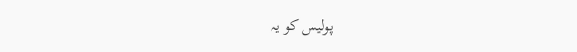پولیس کو یہ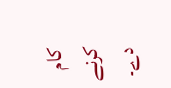کام کرنے دے۔